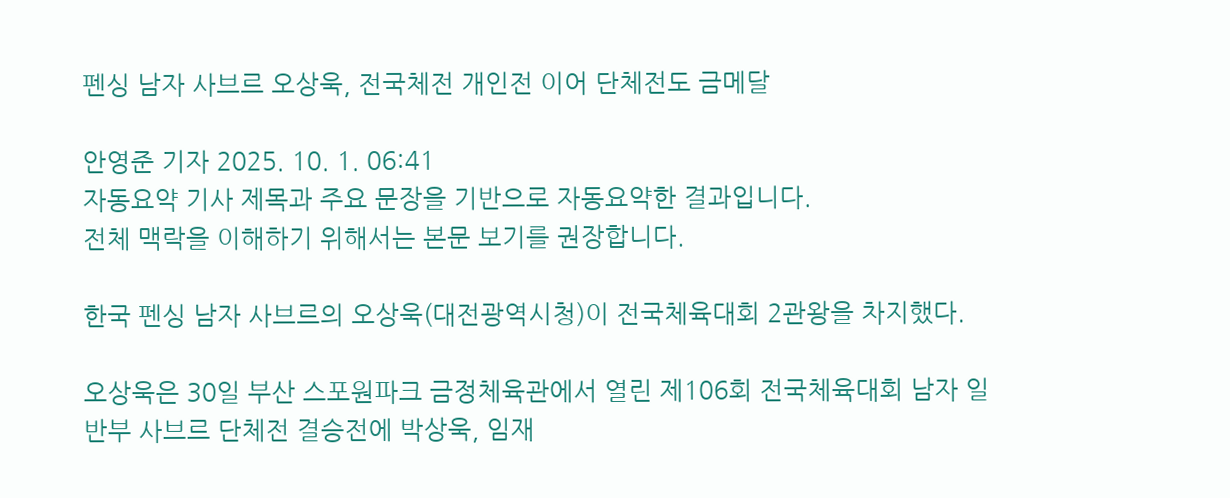펜싱 남자 사브르 오상욱, 전국체전 개인전 이어 단체전도 금메달

안영준 기자 2025. 10. 1. 06:41
자동요약 기사 제목과 주요 문장을 기반으로 자동요약한 결과입니다.
전체 맥락을 이해하기 위해서는 본문 보기를 권장합니다.

한국 펜싱 남자 사브르의 오상욱(대전광역시청)이 전국체육대회 2관왕을 차지했다.

오상욱은 30일 부산 스포원파크 금정체육관에서 열린 제106회 전국체육대회 남자 일반부 사브르 단체전 결승전에 박상욱, 임재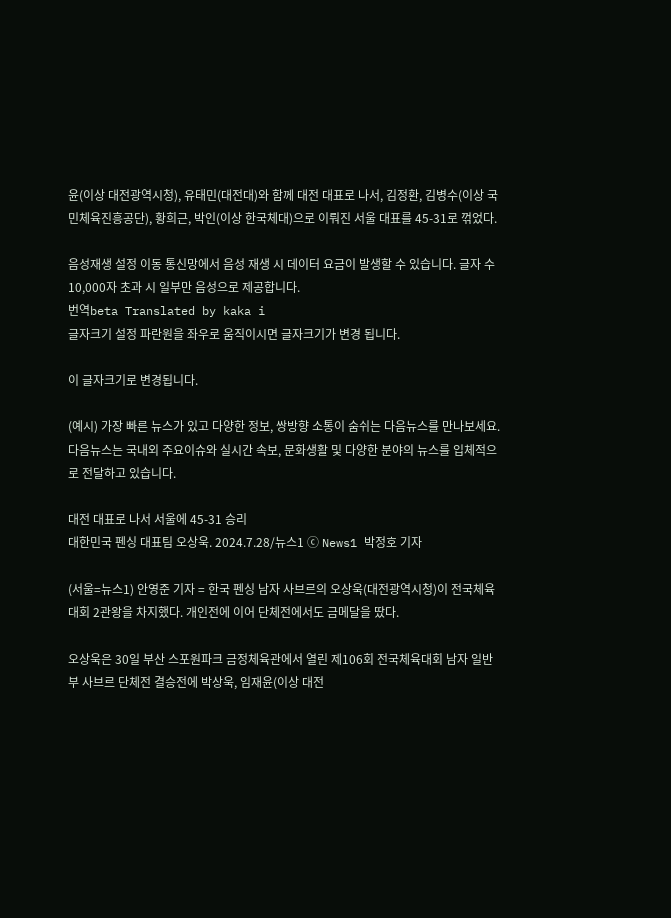윤(이상 대전광역시청), 유태민(대전대)와 함께 대전 대표로 나서, 김정환, 김병수(이상 국민체육진흥공단), 황희근, 박인(이상 한국체대)으로 이뤄진 서울 대표를 45-31로 꺾었다.

음성재생 설정 이동 통신망에서 음성 재생 시 데이터 요금이 발생할 수 있습니다. 글자 수 10,000자 초과 시 일부만 음성으로 제공합니다.
번역beta Translated by kaka i
글자크기 설정 파란원을 좌우로 움직이시면 글자크기가 변경 됩니다.

이 글자크기로 변경됩니다.

(예시) 가장 빠른 뉴스가 있고 다양한 정보, 쌍방향 소통이 숨쉬는 다음뉴스를 만나보세요. 다음뉴스는 국내외 주요이슈와 실시간 속보, 문화생활 및 다양한 분야의 뉴스를 입체적으로 전달하고 있습니다.

대전 대표로 나서 서울에 45-31 승리
대한민국 펜싱 대표팀 오상욱. 2024.7.28/뉴스1 ⓒ News1 박정호 기자

(서울=뉴스1) 안영준 기자 = 한국 펜싱 남자 사브르의 오상욱(대전광역시청)이 전국체육대회 2관왕을 차지했다. 개인전에 이어 단체전에서도 금메달을 땄다.

오상욱은 30일 부산 스포원파크 금정체육관에서 열린 제106회 전국체육대회 남자 일반부 사브르 단체전 결승전에 박상욱, 임재윤(이상 대전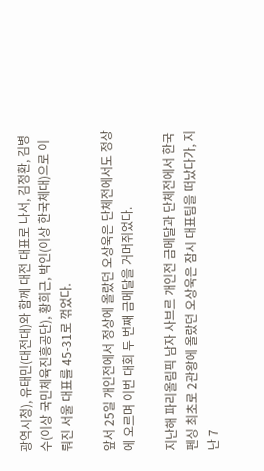광역시청), 유태민(대전대)와 함께 대전 대표로 나서, 김정환, 김병수(이상 국민체육진흥공단), 황희근, 박인(이상 한국체대)으로 이뤄진 서울 대표를 45-31로 꺾었다.

앞서 25일 개인전에서 정상에 올랐던 오상욱은 단체전에서도 정상에 오르며 이번 대회 두 번째 금메달을 거머쥐었다.

지난해 파리올림픽 남자 사브르 개인전 금메달과 단체전에서 한국 펜싱 최초로 2관왕에 올랐던 오상욱은 잠시 대표팀을 떠났다가, 지난 7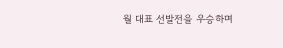월 대표 선발전을 우승하며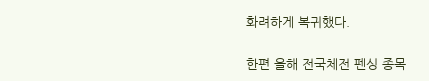화려하게 복귀했다.

한편 올해 전국체전 펜싱 종목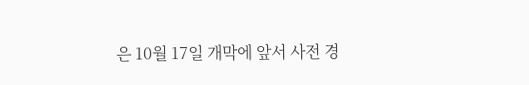은 10월 17일 개막에 앞서 사전 경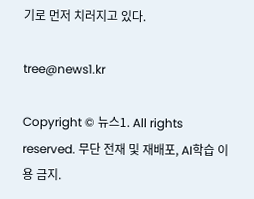기로 먼저 치러지고 있다.

tree@news1.kr

Copyright © 뉴스1. All rights reserved. 무단 전재 및 재배포, AI학습 이용 금지.